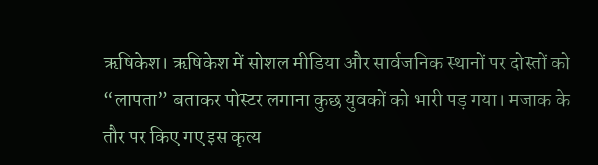ऋषिकेश। ऋषिकेश में सोशल मीडिया और सार्वजनिक स्थानों पर दोस्तों को “लापता” बताकर पोस्टर लगाना कुछ युवकों को भारी पड़ गया। मजाक के तौर पर किए गए इस कृत्य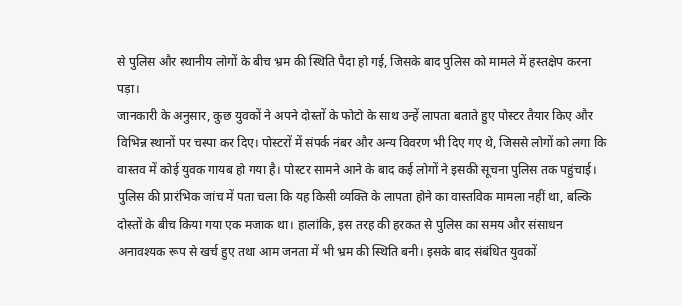से पुलिस और स्थानीय लोगों के बीच भ्रम की स्थिति पैदा हो गई, जिसके बाद पुलिस को मामले में हस्तक्षेप करना पड़ा।
जानकारी के अनुसार, कुछ युवकों ने अपने दोस्तों के फोटो के साथ उन्हें लापता बताते हुए पोस्टर तैयार किए और विभिन्न स्थानों पर चस्पा कर दिए। पोस्टरों में संपर्क नंबर और अन्य विवरण भी दिए गए थे, जिससे लोगों को लगा कि वास्तव में कोई युवक गायब हो गया है। पोस्टर सामने आने के बाद कई लोगों ने इसकी सूचना पुलिस तक पहुंचाई।
पुलिस की प्रारंभिक जांच में पता चला कि यह किसी व्यक्ति के लापता होने का वास्तविक मामला नहीं था, बल्कि दोस्तों के बीच किया गया एक मजाक था। हालांकि, इस तरह की हरकत से पुलिस का समय और संसाधन अनावश्यक रूप से खर्च हुए तथा आम जनता में भी भ्रम की स्थिति बनी। इसके बाद संबंधित युवकों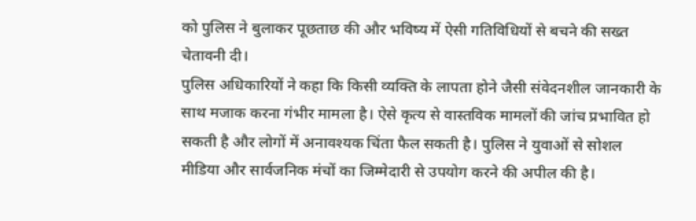को पुलिस ने बुलाकर पूछताछ की और भविष्य में ऐसी गतिविधियों से बचने की सख्त चेतावनी दी।
पुलिस अधिकारियों ने कहा कि किसी व्यक्ति के लापता होने जैसी संवेदनशील जानकारी के साथ मजाक करना गंभीर मामला है। ऐसे कृत्य से वास्तविक मामलों की जांच प्रभावित हो सकती है और लोगों में अनावश्यक चिंता फैल सकती है। पुलिस ने युवाओं से सोशल मीडिया और सार्वजनिक मंचों का जिम्मेदारी से उपयोग करने की अपील की है।